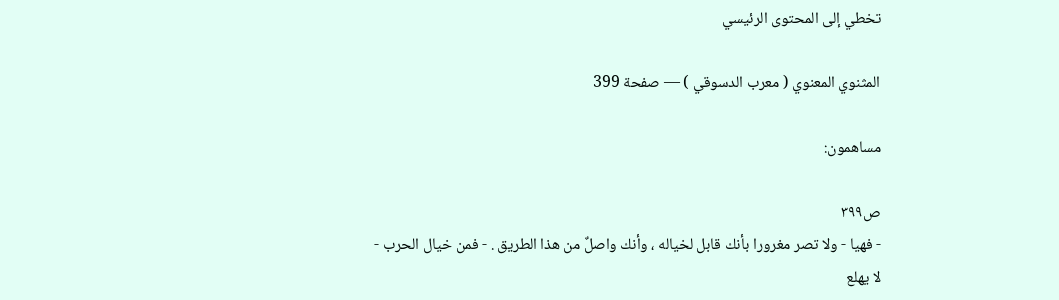تخطي إلى المحتوى الرئيسي

المثنوي المعنوي ( معرب الدسوقي ) — صفحة 399

مساهمون:

ص٣٩٩
- فهيا - ولا تصر مغرورا بأنك قابل لخياله ، وأنك واصلٌ من هذا الطريق . - فمن خيال الحرب - لا يهلع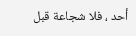أحد ، فلا شجاعة قبل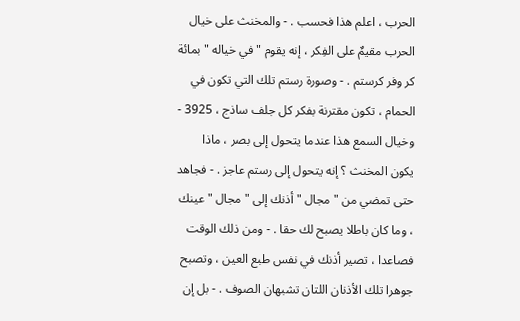الحرب ، اعلم هذا فحسب . - والمخنث على خيال الحرب مقيمٌ على الفِكر ، إنه يقوم " في خياله " بمائة كر وفر كرستم . - وصورة رستم تلك التي تكون في الحمام ، تكون مقترنة بفكر كل جلف ساذج ، 3925 - وخيال السمع هذا عندما يتحول إلى بصر ، ماذا يكون المخنث ؟ إنه يتحول إلى رستم عاجز . - فجاهد حتى تمضي من " مجال " أذنك إلى " مجال " عينك ، وما كان باطلا يصبح لك حقا . - ومن ذلك الوقت فصاعدا ، تصير أذنك في نفس طبع العين ، وتصبح جوهرا تلك الأذنان اللتان تشبهان الصوف . - بل إن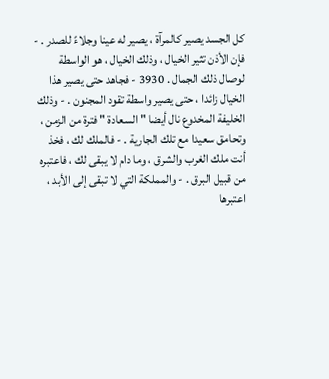كل الجسد يصير كالمرآة ، يصير له عينا وجلاءً للصدر . - فإن الأذن تثير الخيال ، وذلك الخيال ، هو الواسطة لوصال ذلك الجمال . 3930 - فجاهد حتى يصير هذا الخيال زائدا ، حتى يصير واسطة تقود المجنون . - وذلك الخليفة المخدوع نال أيضا " السعادة " فترة من الزمن ، وتحامق سعيدا مع تلك الجارية . - فالملك لك ، فخذ أنت ملك الغرب والشرق ، وما دام لا يبقى لك ، فاعتبره من قبيل البرق . - والمملكة التي لا تبقى إلى الأبد ، اعتبرها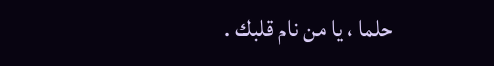حلما ، يا من نام قلبك .